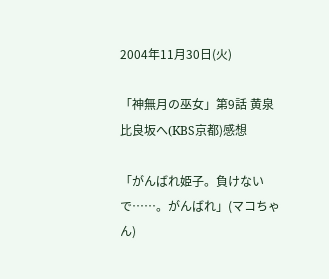2004年11月30日(火)

「神無月の巫女」第9話 黄泉比良坂へ(KBS京都)感想

「がんばれ姫子。負けないで……。がんばれ」(マコちゃん)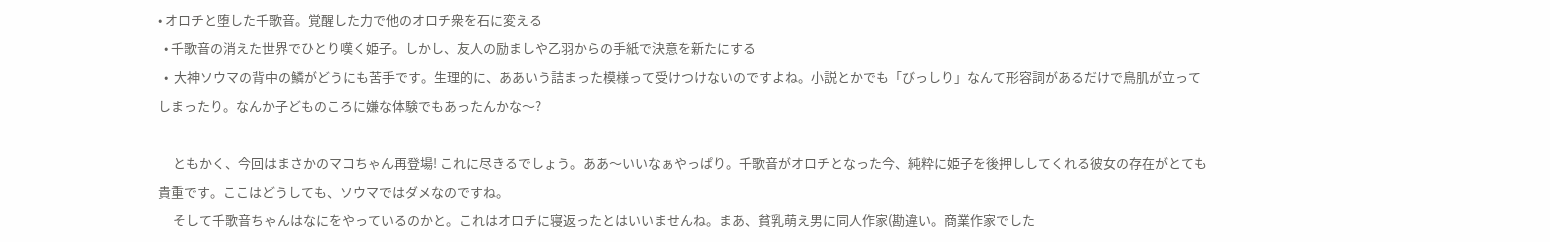• オロチと堕した千歌音。覚醒した力で他のオロチ衆を石に変える
  • 千歌音の消えた世界でひとり嘆く姫子。しかし、友人の励ましや乙羽からの手紙で決意を新たにする
  •  大神ソウマの背中の鱗がどうにも苦手です。生理的に、ああいう詰まった模様って受けつけないのですよね。小説とかでも「びっしり」なんて形容詞があるだけで鳥肌が立ってしまったり。なんか子どものころに嫌な体験でもあったんかな〜?

     ともかく、今回はまさかのマコちゃん再登場! これに尽きるでしょう。ああ〜いいなぁやっぱり。千歌音がオロチとなった今、純粋に姫子を後押ししてくれる彼女の存在がとても貴重です。ここはどうしても、ソウマではダメなのですね。
     そして千歌音ちゃんはなにをやっているのかと。これはオロチに寝返ったとはいいませんね。まあ、貧乳萌え男に同人作家(勘違い。商業作家でした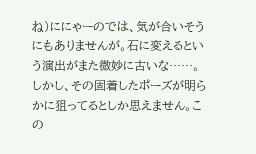ね)ににゃーのでは、気が合いそうにもありませんが。石に変えるという演出がまた微妙に古いな……。しかし、その固着したポーズが明らかに狙ってるとしか思えません。この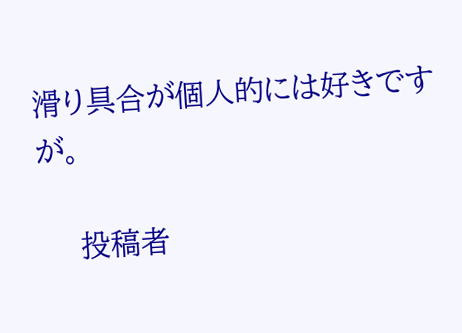滑り具合が個人的には好きですが。

    投稿者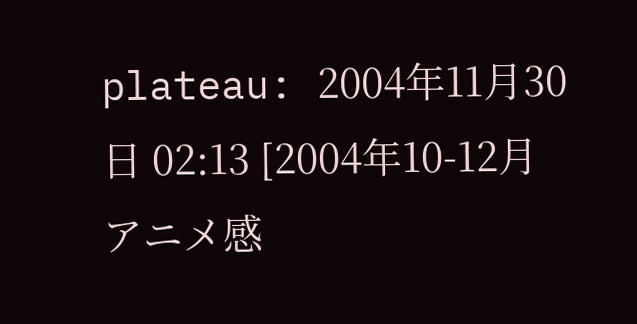plateau: 2004年11月30日 02:13 [2004年10-12月アニメ感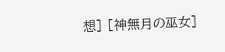想] [神無月の巫女]